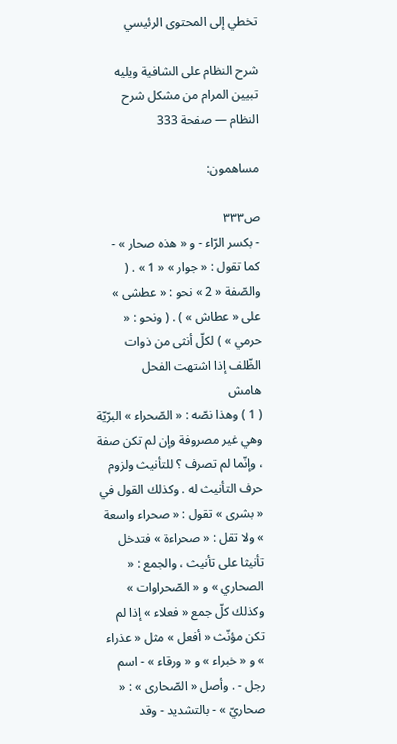تخطي إلى المحتوى الرئيسي

شرح النظام على الشافية ويليه تبيين المرام من مشكل شرح النظام — صفحة 333

مساهمون:

ص٣٣٣
- بكسر الرّاء - و « هذه صحار » - كما تقول : « جوار » « 1 » . ( والصّفة « 2 » نحو : « عطشى » على « عطاش » ) . ( ونحو : « حرمي » ) لكلّ أنثى من ذوات الظّلف إذا اشتهت الفحل
هامش
( 1 ) وهذا نصّه : « الصّحراء » البرّيّة وهي غير مصروفة وإن لم تكن صفة ، وإنّما لم تصرف ؟ للتأنيث ولزوم حرف التأنيث له . وكذلك القول في « بشرى » تقول : « صحراء واسعة » ولا تقل : « صحراءة » فتدخل تأنيثا على تأنيث ، والجمع : « الصحاري » و « الصّحراوات » وكذلك كلّ جمع « فعلاء » إذا لم تكن مؤنّث « أفعل » مثل « عذراء » و « خبراء » و « ورقاء » - اسم رجل - . وأصل « الصّحارى » : « صحاريّ » - بالتشديد - وقد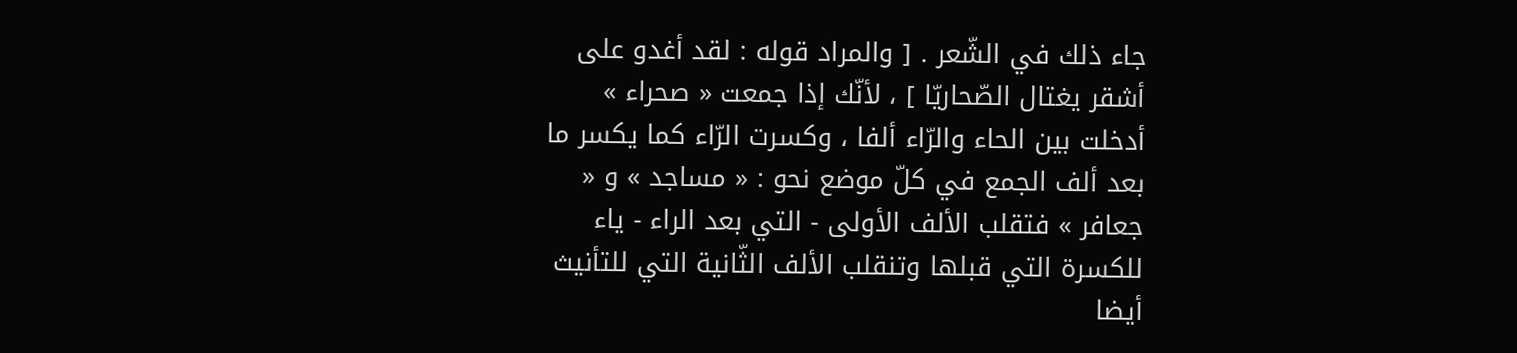جاء ذلك في الشّعر . [ والمراد قوله : لقد أغدو على أشقر يغتال الصّحاريّا ] ، لأنّك إذا جمعت « صحراء » أدخلت بين الحاء والرّاء ألفا ، وكسرت الرّاء كما يكسر ما بعد ألف الجمع في كلّ موضع نحو : « مساجد » و « جعافر » فتقلب الألف الأولى - التي بعد الراء - ياء للكسرة التي قبلها وتنقلب الألف الثّانية التي للتأنيث أيضا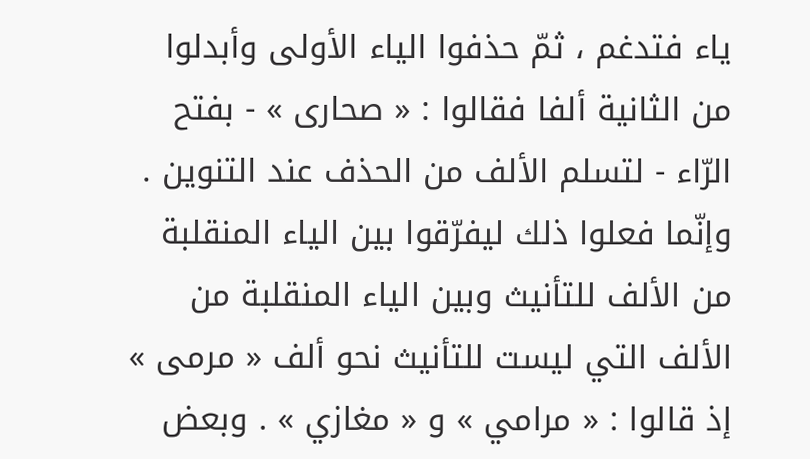ياء فتدغم ، ثمّ حذفوا الياء الأولى وأبدلوا من الثانية ألفا فقالوا : « صحارى » - بفتح الرّاء - لتسلم الألف من الحذف عند التنوين . وإنّما فعلوا ذلك ليفرّقوا بين الياء المنقلبة من الألف للتأنيث وبين الياء المنقلبة من الألف التي ليست للتأنيث نحو ألف « مرمى » إذ قالوا : « مرامي » و « مغازي » . وبعض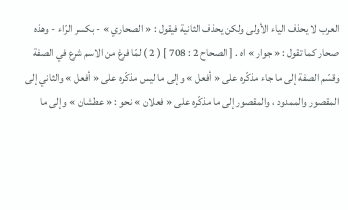العرب لا يحذف الياء الأولى ولكن يحذف الثانية فيقول : « الصحاري » - بكسر الرّاء - وهذه صحار كما تقول : « جوار » اه . [ الصحاح 2 : 708 ] ( 2 ) لمّا فرغ من الاسم شرع في الصفة وقسّم الصفة إلى ما جاء مذكّره على « أفعل » وإلى ما ليس مذكّره على « أفعل » والثاني إلى المقصور والممدود ، والمقصور إلى ما مذكّره على « فعلان » نحو : « عطشان » وإلى ما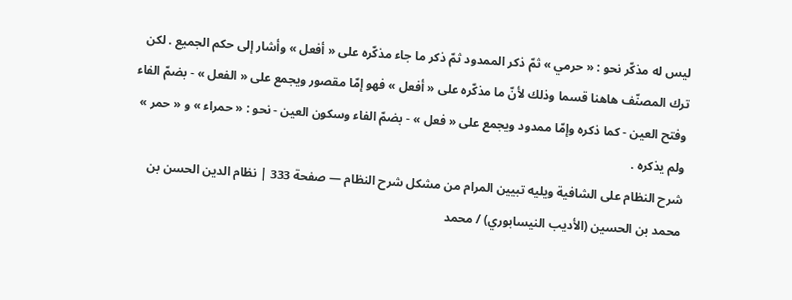ليس له مذكّر نحو : « حرمي » ثمّ ذكر الممدود ثمّ ذكر ما جاء مذكّره على « أفعل » وأشار إلى حكم الجميع . لكن ترك المصنّف هاهنا قسما وذلك لأنّ ما مذكّره على « أفعل » فهو إمّا مقصور ويجمع على « الفعل » - بضمّ الفاء وفتح العين - كما ذكره وإمّا ممدود ويجمع على « فعل » - بضمّ الفاء وسكون العين - نحو : « حمراء » و « حمر » ولم يذكره .
شرح النظام على الشافية ويليه تبيين المرام من مشكل شرح النظام — صفحة 333 | نظام الدين الحسن بن محمد بن الحسين (الأديب النيسابوري) / محمد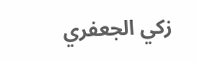زكي الجعفري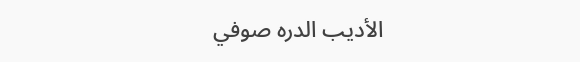الأديب الدره صوفي